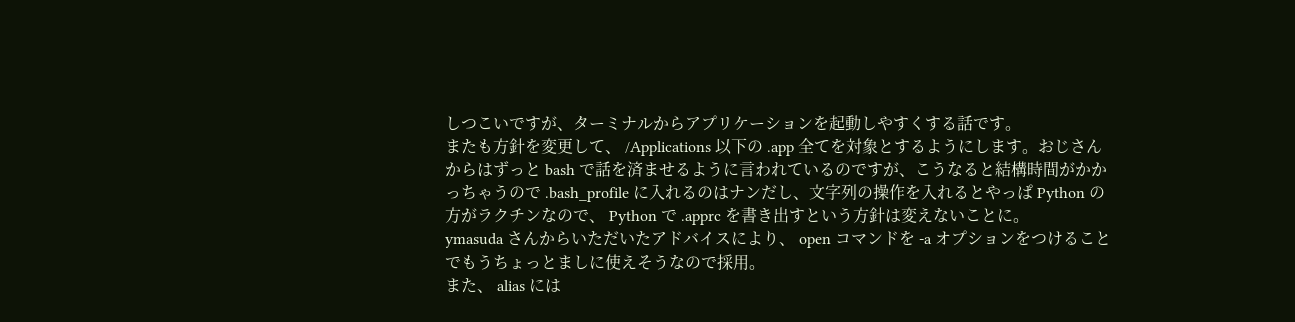しつこいですが、ターミナルからアプリケーションを起動しやすくする話です。
またも方針を変更して、 /Applications 以下の .app 全てを対象とするようにします。おじさんからはずっと bash で話を済ませるように言われているのですが、こうなると結構時間がかかっちゃうので .bash_profile に入れるのはナンだし、文字列の操作を入れるとやっぱ Python の方がラクチンなので、 Python で .apprc を書き出すという方針は変えないことに。
ymasuda さんからいただいたアドバイスにより、 open コマンドを -a オプションをつけることでもうちょっとましに使えそうなので採用。
また、 alias には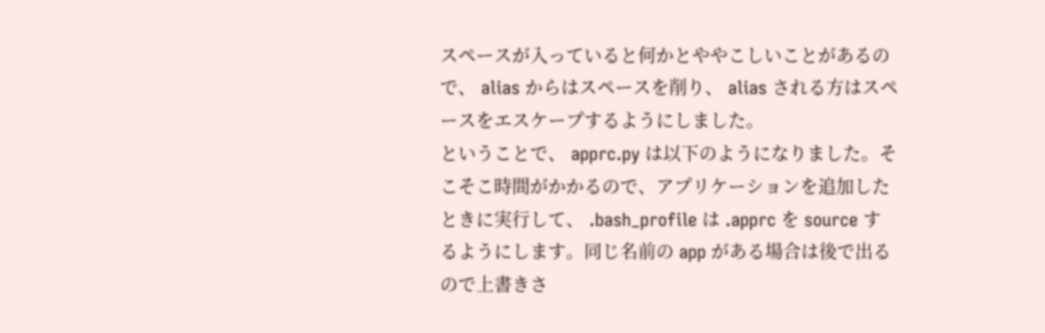スペースが入っていると何かとややこしいことがあるので、 alias からはスペースを削り、 alias される方はスペースをエスケープするようにしました。
ということで、 apprc.py は以下のようになりました。そこそこ時間がかかるので、アプリケーションを追加したときに実行して、 .bash_profile は .apprc を source するようにします。同じ名前の app がある場合は後で出るので上書きさ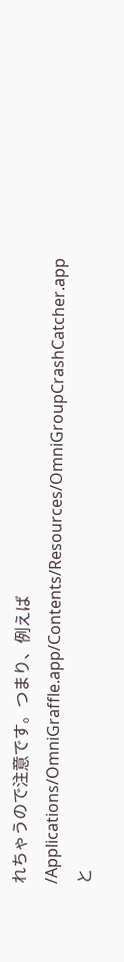れちゃうので注意です。つまり、例えば
/Applications/OmniGraffle.app/Contents/Resources/OmniGroupCrashCatcher.app
と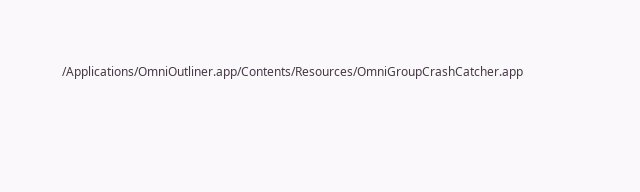/Applications/OmniOutliner.app/Contents/Resources/OmniGroupCrashCatcher.app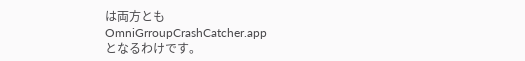は両方とも
OmniGrroupCrashCatcher.app
となるわけです。